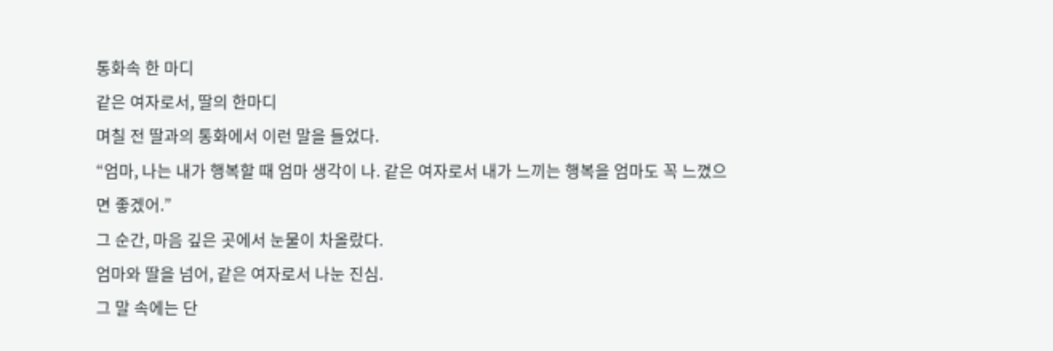통화속 한 마디
같은 여자로서, 딸의 한마디
며칠 전 딸과의 통화에서 이런 말을 들었다.
“엄마, 나는 내가 행복할 때 엄마 생각이 나. 같은 여자로서 내가 느끼는 행복을 엄마도 꼭 느꼈으면 좋겠어.”
그 순간, 마음 깊은 곳에서 눈물이 차올랐다.
엄마와 딸을 넘어, 같은 여자로서 나눈 진심.
그 말 속에는 단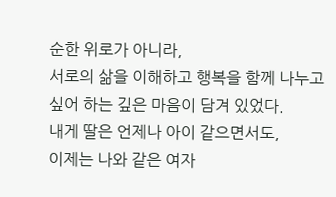순한 위로가 아니라,
서로의 삶을 이해하고 행복을 함께 나누고 싶어 하는 깊은 마음이 담겨 있었다.
내게 딸은 언제나 아이 같으면서도,
이제는 나와 같은 여자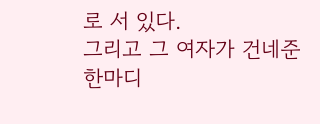로 서 있다.
그리고 그 여자가 건네준 한마디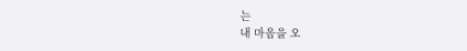는
내 마음을 오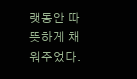랫동안 따뜻하게 채워주었다.